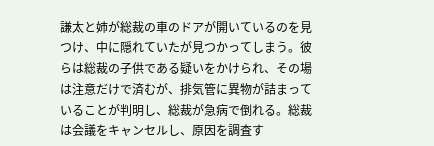謙太と姉が総裁の車のドアが開いているのを見つけ、中に隠れていたが見つかってしまう。彼らは総裁の子供である疑いをかけられ、その場は注意だけで済むが、排気管に異物が詰まっていることが判明し、総裁が急病で倒れる。総裁は会議をキャンセルし、原因を調査す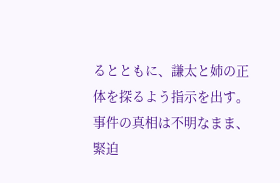るとともに、謙太と姉の正体を探るよう指示を出す。事件の真相は不明なまま、緊迫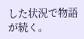した状況で物語が続く。